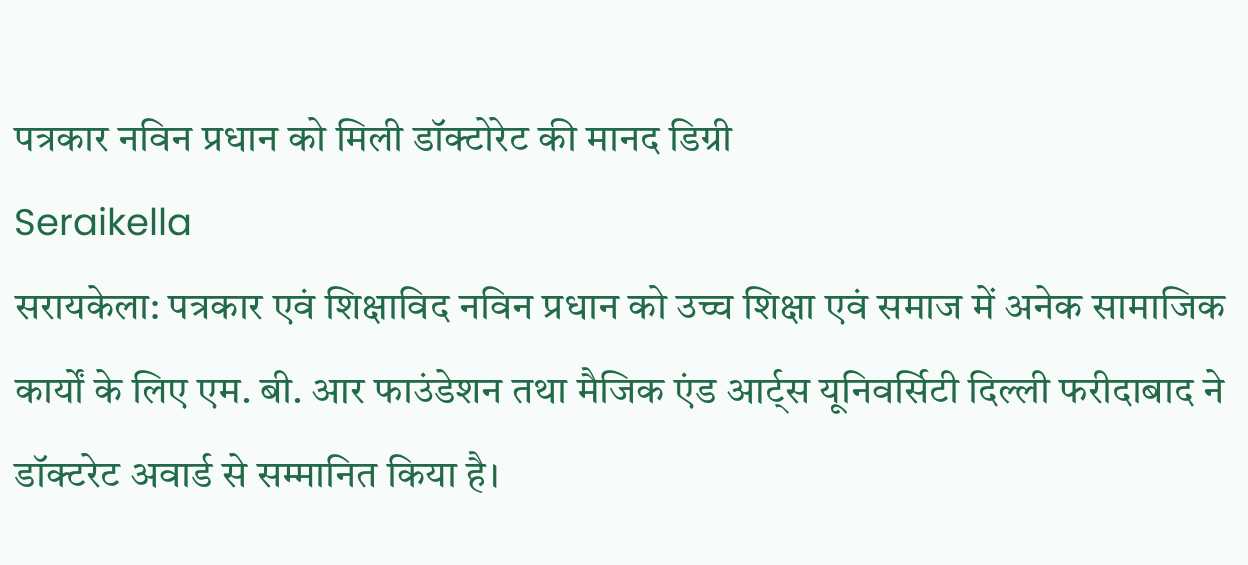पत्रकार नविन प्रधान को मिली डॉक्टोरेट की मानद डिग्री
Seraikella
सरायकेला: पत्रकार एवं शिक्षाविद नविन प्रधान को उच्च शिक्षा एवं समाज में अनेक सामाजिक कार्यों के लिए एम. बी. आर फाउंडेशन तथा मैजिक एंड आर्ट्स यूनिवर्सिटी दिल्ली फरीदाबाद ने डॉक्टरेट अवार्ड से सम्मानित किया है।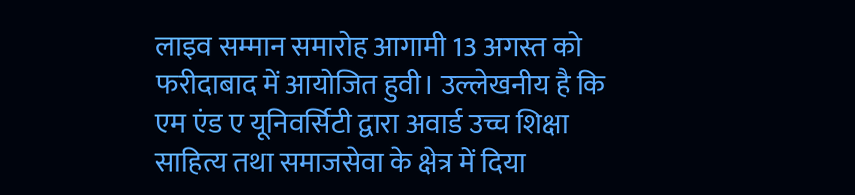लाइव सम्मान समारोह आगामी 13 अगस्त को फरीदाबाद में आयोजित हुवी। उल्लेखनीय है कि एम एंड ए यूनिवर्सिटी द्वारा अवार्ड उच्च शिक्षा साहित्य तथा समाजसेवा के क्षेत्र में दिया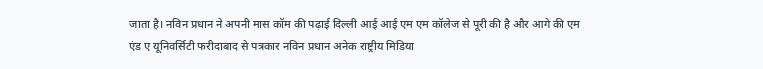जाता है। नविन प्रधान ने अपनी मास कॉम की पढ़ाई दिल्ली आई आई एम एम कॉलेज से पूरी की है और आगे की एम एंड ए यूनिवर्सिटी फरीदाबाद से पत्रकार नविन प्रधान अनेक राष्ट्रीय मिडिया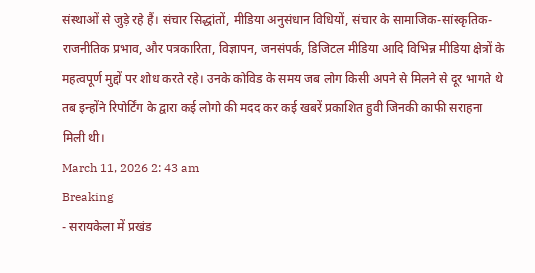संस्थाओं से जुड़े रहे हैं। संचार सिद्धांतों, मीडिया अनुसंधान विधियों, संचार के सामाजिक-सांस्कृतिक-राजनीतिक प्रभाव, और पत्रकारिता, विज्ञापन, जनसंपर्क, डिजिटल मीडिया आदि विभिन्न मीडिया क्षेत्रों के महत्वपूर्ण मुद्दों पर शोध करते रहे। उनके कोविड के समय जब लोग किसी अपने से मिलने से दूर भागते थे तब इन्होंने रिपोर्टिंग के द्वारा कई लोगो की मदद कर कई खबरें प्रकाशित हुवी जिनकी काफी सराहना मिली थी।
March 11, 2026 2: 43 am
Breaking
- सरायकेला में प्रखंड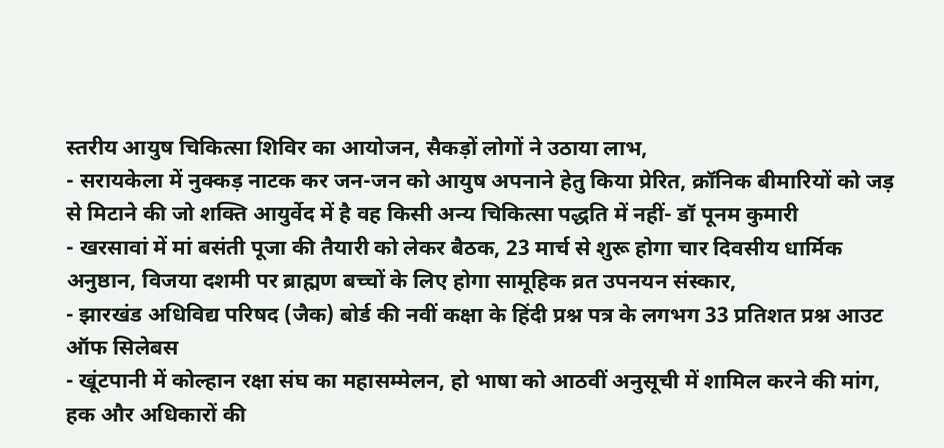स्तरीय आयुष चिकित्सा शिविर का आयोजन, सैकड़ों लोगों ने उठाया लाभ,
- सरायकेला में नुक्कड़ नाटक कर जन-जन को आयुष अपनाने हेतु किया प्रेरित, क्रॉनिक बीमारियों को जड़ से मिटाने की जो शक्ति आयुर्वेद में है वह किसी अन्य चिकित्सा पद्धति में नहीं- डॉ पूनम कुमारी
- खरसावां में मां बसंती पूजा की तैयारी को लेकर बैठक, 23 मार्च से शुरू होगा चार दिवसीय धार्मिक अनुष्ठान, विजया दशमी पर ब्राह्मण बच्चों के लिए होगा सामूहिक व्रत उपनयन संस्कार,
- झारखंड अधिविद्य परिषद (जैक) बोर्ड की नवीं कक्षा के हिंदी प्रश्न पत्र के लगभग 33 प्रतिशत प्रश्न आउट ऑफ सिलेबस
- खूंटपानी में कोल्हान रक्षा संघ का महासम्मेलन, हो भाषा को आठवीं अनुसूची में शामिल करने की मांग, हक और अधिकारों की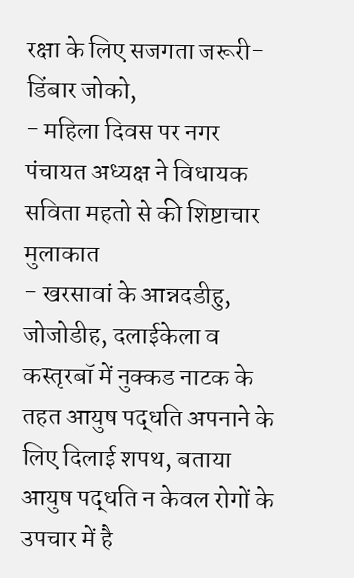रक्षा के लिए सजगता जरूरी-डिंबार जोको,
- महिला दिवस पर नगर पंचायत अध्यक्ष ने विधायक सविता महतो से की शिष्टाचार मुलाकात
- खरसावां के आन्नदडीहु, जोजोडीह, दलाईकेला व कस्तृरबॉ में नुक्कड नाटक के तहत आयुष पद्धति अपनाने के लिए दिलाई शपथ, बताया आयुष पद्धति न केवल रोगों के उपचार में है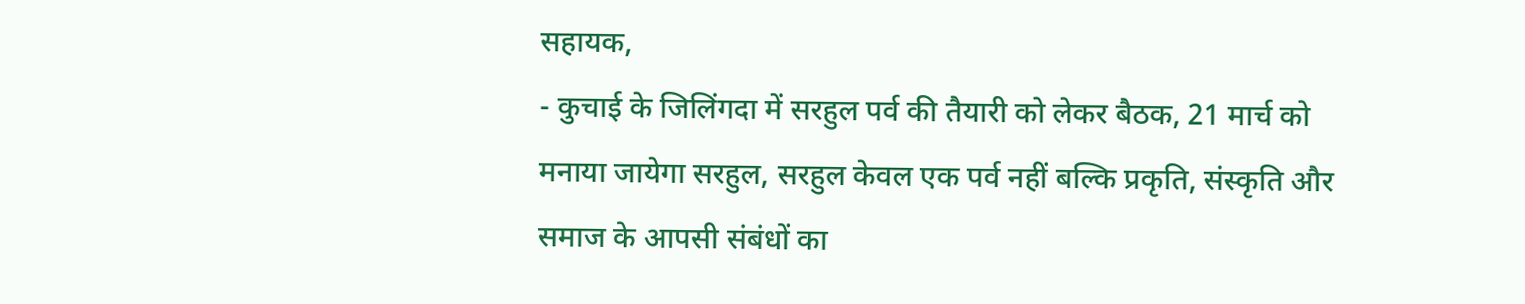सहायक,
- कुचाई के जिलिंगदा में सरहुल पर्व की तैयारी को लेकर बैठक, 21 मार्च को मनाया जायेगा सरहुल, सरहुल केवल एक पर्व नहीं बल्कि प्रकृति, संस्कृति और समाज के आपसी संबंधों का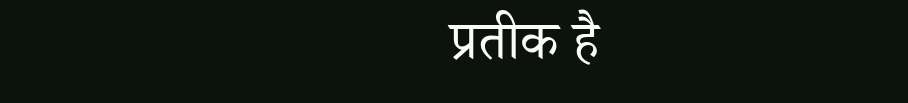प्रतीक है